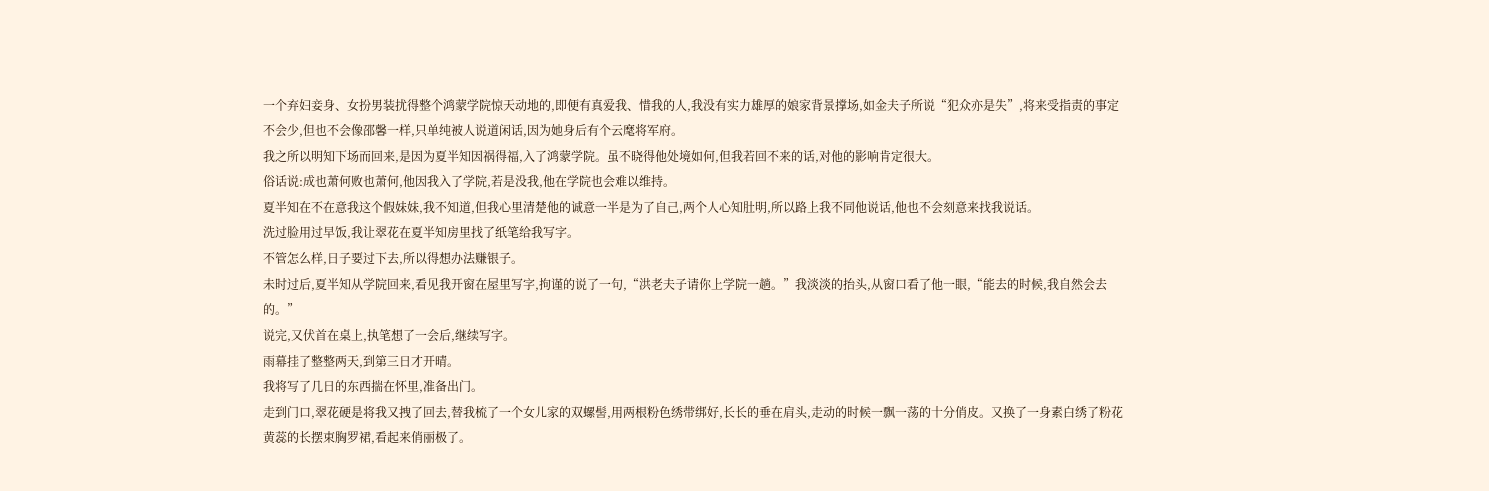一个弃妇妾身、女扮男装扰得整个鸿蒙学院惊天动地的,即便有真爱我、惜我的人,我没有实力雄厚的娘家背景撑场,如金夫子所说“犯众亦是失”,将来受指责的事定不会少,但也不会像邵馨一样,只单纯被人说道闲话,因为她身后有个云麾将军府。
我之所以明知下场而回来,是因为夏半知因祸得福,入了鸿蒙学院。虽不晓得他处境如何,但我若回不来的话,对他的影响肯定很大。
俗话说:成也萧何败也萧何,他因我入了学院,若是没我,他在学院也会难以维持。
夏半知在不在意我这个假妹妹,我不知道,但我心里清楚他的诚意一半是为了自己,两个人心知肚明,所以路上我不同他说话,他也不会刻意来找我说话。
洗过脸用过早饭,我让翠花在夏半知房里找了纸笔给我写字。
不管怎么样,日子要过下去,所以得想办法赚银子。
未时过后,夏半知从学院回来,看见我开窗在屋里写字,拘谨的说了一句,“洪老夫子请你上学院一趟。”我淡淡的抬头,从窗口看了他一眼,“能去的时候,我自然会去的。”
说完,又伏首在桌上,执笔想了一会后,继续写字。
雨幕挂了整整两天,到第三日才开晴。
我将写了几日的东西揣在怀里,准备出门。
走到门口,翠花硬是将我又拽了回去,替我梳了一个女儿家的双螺髻,用两根粉色绣带绑好,长长的垂在肩头,走动的时候一飘一荡的十分俏皮。又换了一身素白绣了粉花黄蕊的长摆束胸罗裙,看起来俏丽极了。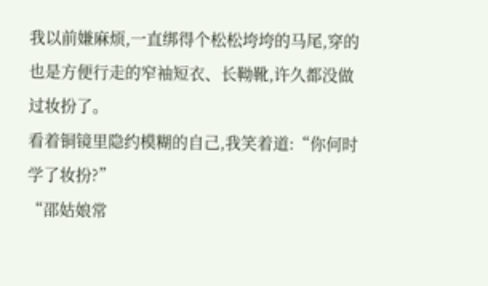我以前嫌麻烦,一直绑得个松松垮垮的马尾,穿的也是方便行走的窄袖短衣、长靿靴,许久都没做过妆扮了。
看着铜镜里隐约模糊的自己,我笑着道:“你何时学了妆扮?”
“邵姑娘常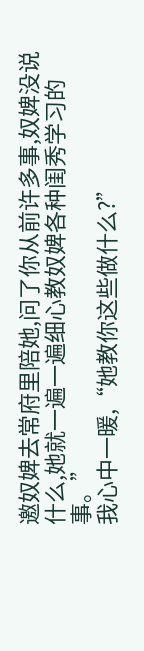邀奴婢去常府里陪她,问了你从前许多事,奴婢没说什么,她就一遍一遍细心教奴婢各种闺秀学习的事。”
我心中一暖,“她教你这些做什么?”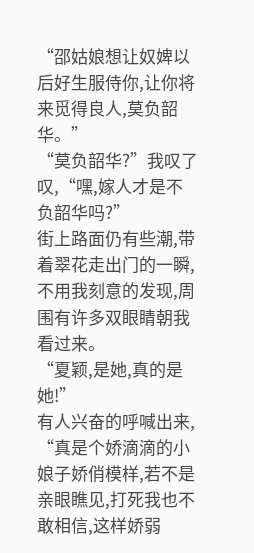“邵姑娘想让奴婢以后好生服侍你,让你将来觅得良人,莫负韶华。”
“莫负韶华?”我叹了叹,“嘿,嫁人才是不负韶华吗?”
街上路面仍有些潮,带着翠花走出门的一瞬,不用我刻意的发现,周围有许多双眼睛朝我看过来。
“夏颖,是她,真的是她!”
有人兴奋的呼喊出来,
“真是个娇滴滴的小娘子娇俏模样,若不是亲眼瞧见,打死我也不敢相信,这样娇弱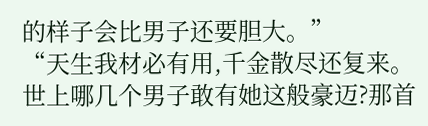的样子会比男子还要胆大。”
“天生我材必有用,千金散尽还复来。世上哪几个男子敢有她这般豪迈?那首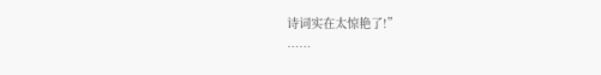诗词实在太惊艳了!”
……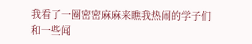我看了一圈密密麻麻来瞧我热闹的学子们和一些闻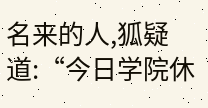名来的人,狐疑道:“今日学院休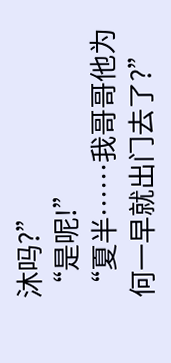沐吗?”
“是呢!”
“夏半……我哥哥他为何一早就出门去了?”